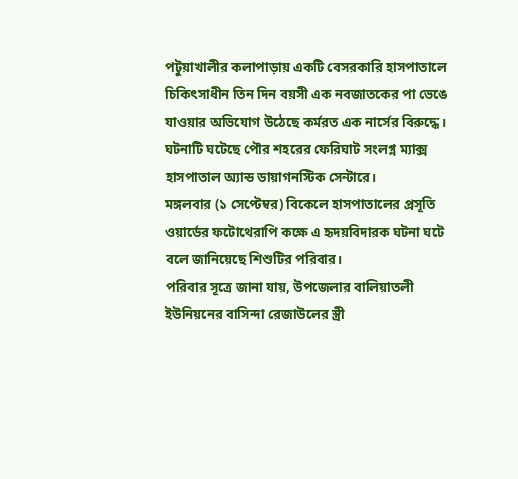পটুয়াখালীর কলাপাড়ায় একটি বেসরকারি হাসপাতালে চিকিৎসাধীন তিন দিন বয়সী এক নবজাতকের পা ভেঙে যাওয়ার অভিযোগ উঠেছে কর্মরত এক নার্সের বিরুদ্ধে। ঘটনাটি ঘটেছে পৌর শহরের ফেরিঘাট সংলগ্ন ম্যাক্স হাসপাতাল অ্যান্ড ডায়াগনস্টিক সেন্টারে।
মঙ্গলবার (১ সেপ্টেম্বর) বিকেলে হাসপাতালের প্রসূতি ওয়ার্ডের ফটোথেরাপি কক্ষে এ হৃদয়বিদারক ঘটনা ঘটে বলে জানিয়েছে শিশুটির পরিবার।
পরিবার সূত্রে জানা যায়, উপজেলার বালিয়াতলী ইউনিয়নের বাসিন্দা রেজাউলের স্ত্রী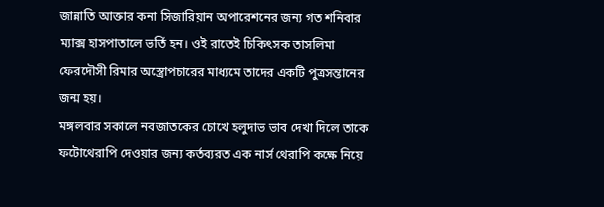জান্নাতি আক্তার কনা সিজারিয়ান অপারেশনের জন্য গত শনিবার ম্যাক্স হাসপাতালে ভর্তি হন। ওই রাতেই চিকিৎসক তাসলিমা ফেরদৌসী রিমার অস্ত্রোপচারের মাধ্যমে তাদের একটি পুত্রসন্তানের জন্ম হয়।
মঙ্গলবার সকালে নবজাতকের চোখে হলুদাভ ভাব দেখা দিলে তাকে ফটোথেরাপি দেওয়ার জন্য কর্তব্যরত এক নার্স থেরাপি কক্ষে নিয়ে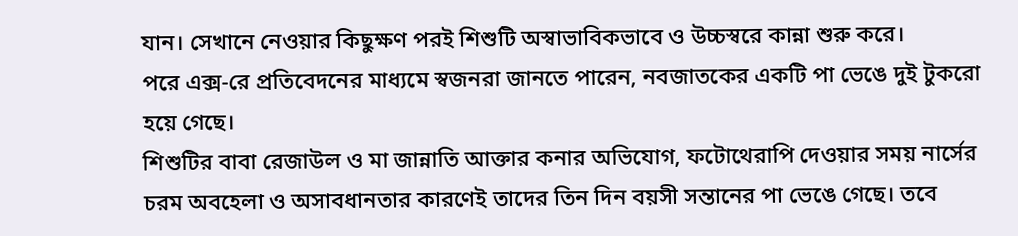যান। সেখানে নেওয়ার কিছুক্ষণ পরই শিশুটি অস্বাভাবিকভাবে ও উচ্চস্বরে কান্না শুরু করে।
পরে এক্স-রে প্রতিবেদনের মাধ্যমে স্বজনরা জানতে পারেন, নবজাতকের একটি পা ভেঙে দুই টুকরো হয়ে গেছে।
শিশুটির বাবা রেজাউল ও মা জান্নাতি আক্তার কনার অভিযোগ, ফটোথেরাপি দেওয়ার সময় নার্সের চরম অবহেলা ও অসাবধানতার কারণেই তাদের তিন দিন বয়সী সন্তানের পা ভেঙে গেছে। তবে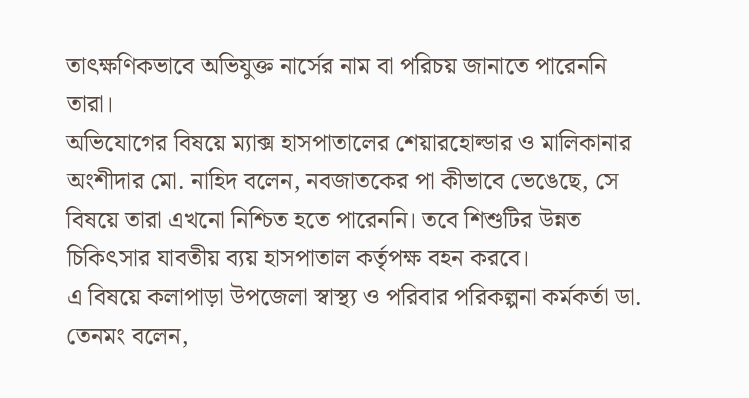তাৎক্ষণিকভাবে অভিযুক্ত নার্সের নাম বা পরিচয় জানাতে পারেননি তারা।
অভিযোগের বিষয়ে ম্যাক্স হাসপাতালের শেয়ারহোল্ডার ও মালিকানার অংশীদার মো. নাহিদ বলেন, নবজাতকের পা কীভাবে ভেঙেছে, সে বিষয়ে তারা এখনো নিশ্চিত হতে পারেননি। তবে শিশুটির উন্নত চিকিৎসার যাবতীয় ব্যয় হাসপাতাল কর্তৃপক্ষ বহন করবে।
এ বিষয়ে কলাপাড়া উপজেলা স্বাস্থ্য ও পরিবার পরিকল্পনা কর্মকর্তা ডা. তেনমং বলেন,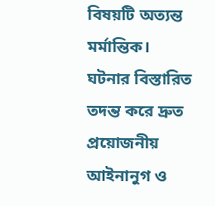বিষয়টি অত্যন্ত মর্মান্তিক। ঘটনার বিস্তারিত তদন্ত করে দ্রুত প্রয়োজনীয় আইনানুগ ও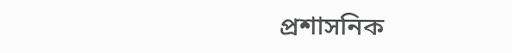প্রশাসনিক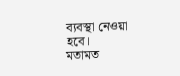ব্যবস্থা নেওয়া হবে।
মতামত